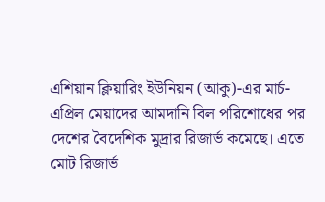এশিয়ান ক্লিয়ারিং ইউনিয়ন (আকু)-এর মার্চ-এপ্রিল মেয়াদের আমদানি বিল পরিশোধের পর দেশের বৈদেশিক মুদ্রার রিজার্ভ কমেছে। এতে মোট রিজার্ভ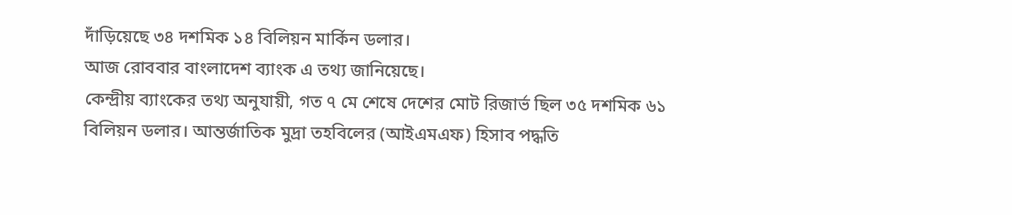দাঁড়িয়েছে ৩৪ দশমিক ১৪ বিলিয়ন মার্কিন ডলার।
আজ রোববার বাংলাদেশ ব্যাংক এ তথ্য জানিয়েছে।
কেন্দ্রীয় ব্যাংকের তথ্য অনুযায়ী, গত ৭ মে শেষে দেশের মোট রিজার্ভ ছিল ৩৫ দশমিক ৬১ বিলিয়ন ডলার। আন্তর্জাতিক মুদ্রা তহবিলের (আইএমএফ) হিসাব পদ্ধতি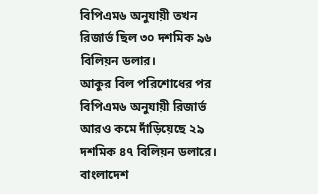বিপিএম৬ অনুযায়ী তখন রিজার্ভ ছিল ৩০ দশমিক ৯৬ বিলিয়ন ডলার।
আকুর বিল পরিশোধের পর বিপিএম৬ অনুযায়ী রিজার্ভ আরও কমে দাঁড়িয়েছে ২৯ দশমিক ৪৭ বিলিয়ন ডলারে।
বাংলাদেশ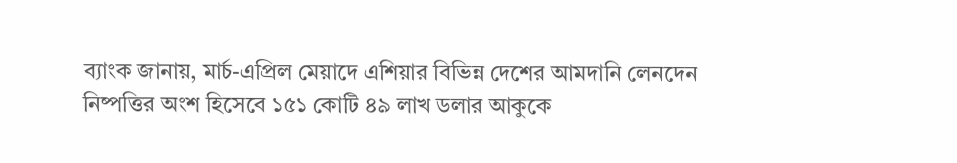ব্যাংক জানায়, মার্চ-এপ্রিল মেয়াদে এশিয়ার বিভিন্ন দেশের আমদানি লেনদেন নিষ্পত্তির অংশ হিসেবে ১৫১ কোটি ৪৯ লাখ ডলার আকুকে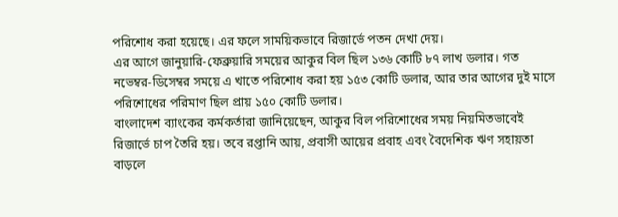পরিশোধ করা হয়েছে। এর ফলে সাময়িকভাবে রিজার্ভে পতন দেখা দেয়।
এর আগে জানুয়ারি-ফেব্রুয়ারি সময়ের আকুর বিল ছিল ১৩৬ কোটি ৮৭ লাখ ডলার। গত নভেম্বর-ডিসেম্বর সময়ে এ খাতে পরিশোধ করা হয় ১৫৩ কোটি ডলার, আর তার আগের দুই মাসে পরিশোধের পরিমাণ ছিল প্রায় ১৫০ কোটি ডলার।
বাংলাদেশ ব্যাংকের কর্মকর্তারা জানিয়েছেন, আকুর বিল পরিশোধের সময় নিয়মিতভাবেই রিজার্ভে চাপ তৈরি হয়। তবে রপ্তানি আয়, প্রবাসী আয়ের প্রবাহ এবং বৈদেশিক ঋণ সহায়তা বাড়লে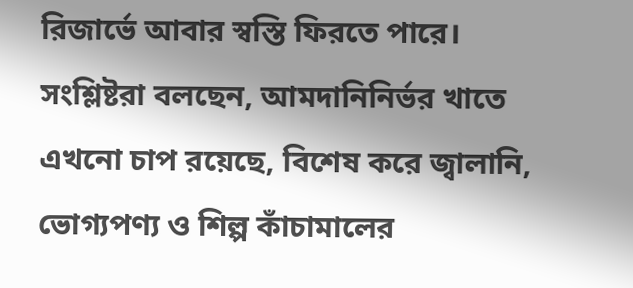রিজার্ভে আবার স্বস্তি ফিরতে পারে।
সংশ্লিষ্টরা বলছেন, আমদানিনির্ভর খাতে এখনো চাপ রয়েছে, বিশেষ করে জ্বালানি, ভোগ্যপণ্য ও শিল্প কাঁচামালের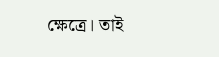ক্ষেত্রে। তাই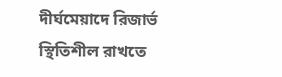দীর্ঘমেয়াদে রিজার্ভ স্থিতিশীল রাখতে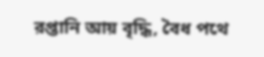রপ্তানি আয় বৃদ্ধি, বৈধ পথে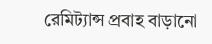রেমিট্যান্স প্রবাহ বাড়ানো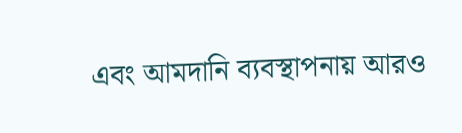এবং আমদানি ব্যবস্থাপনায় আরও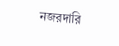নজরদারি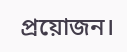প্রয়োজন।